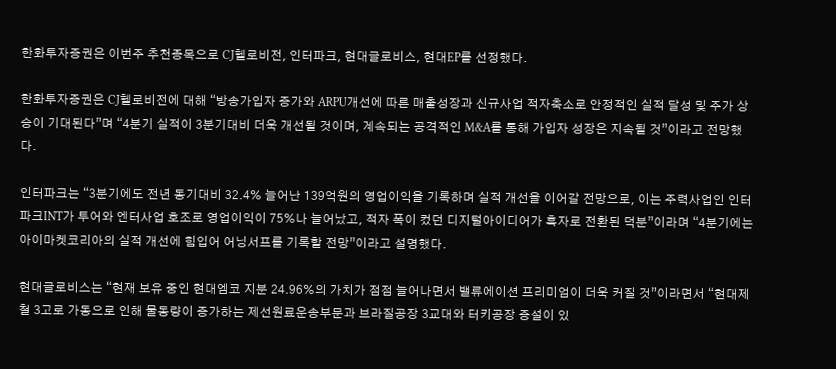한화투자증권은 이번주 추천종목으로 CJ헬로비전, 인터파크, 현대글로비스, 현대EP를 선정했다.

한화투자증권은 CJ헬로비전에 대해 “방송가입자 증가와 ARPU개선에 따른 매출성장과 신규사업 적자축소로 안정적인 실적 달성 및 주가 상승이 기대된다”며 “4분기 실적이 3분기대비 더욱 개선될 것이며, 계속되는 공격적인 M&A를 통해 가입자 성장은 지속될 것”이라고 전망했다.

인터파크는 “3분기에도 전년 동기대비 32.4% 늘어난 139억원의 영업이익을 기록하며 실적 개선을 이어갈 전망으로, 이는 주력사업인 인터파크INT가 투어와 엔터사업 호조로 영업이익이 75%나 늘어났고, 적자 폭이 컸던 디지털아이디어가 흑자로 전환된 덕분”이라며 “4분기에는 아이마켓코리아의 실적 개선에 힘입어 어닝서프를 기록할 전망”이라고 설명했다.

현대글로비스는 “현재 보유 중인 현대엠코 지분 24.96%의 가치가 점점 늘어나면서 밸류에이션 프리미엄이 더욱 커질 것”이라면서 “현대제철 3고로 가동으로 인해 물동량이 증가하는 제선원료운송부문과 브라질공장 3교대와 터키공장 증설이 있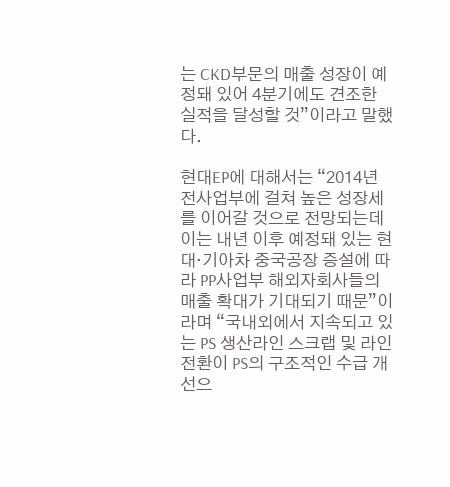는 CKD부문의 매출 성장이 예정돼 있어 4분기에도 견조한 실적을 달성할 것”이라고 말했다.

현대EP에 대해서는 “2014년 전사업부에 걸쳐 높은 성장세를 이어갈 것으로 전망되는데 이는 내년 이후 예정돼 있는 현대·기아차 중국공장 증설에 따라 PP사업부 해외자회사들의 매출 확대가 기대되기 때문”이라며 “국내외에서 지속되고 있는 PS 생산라인 스크랩 및 라인전환이 PS의 구조적인 수급 개선으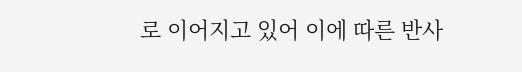로 이어지고 있어 이에 따른 반사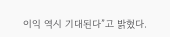이익 역시 기대된다”고 밝혔다.